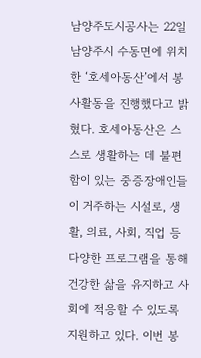남양주도시공사는 22일 남양주시 수동면에 위치한 ‘호세아동산’에서 봉사활동을 진행했다고 밝혔다. 호세아동산은 스스로 생활하는 데 불편함이 있는 중증장애인들이 거주하는 시설로, 생활, 의료, 사회, 직업 등 다양한 프로그램을 통해 건강한 삶을 유지하고 사회에 적응할 수 있도록 지원하고 있다. 이번 봉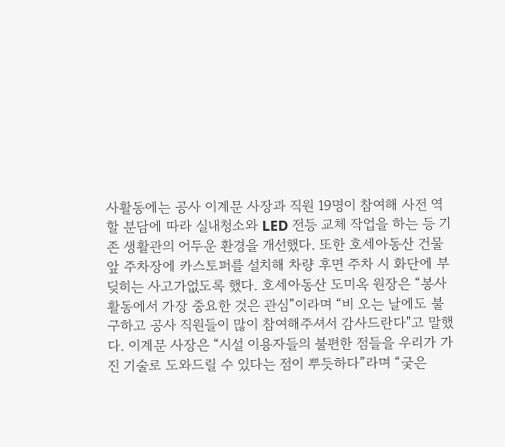사활동에는 공사 이계문 사장과 직원 19명이 참여해 사전 역할 분담에 따라 실내청소와 LED 전등 교체 작업을 하는 등 기존 생활관의 어두운 환경을 개선했다. 또한 호세아동산 건물 앞 주차장에 카스토퍼를 설치해 차량 후면 주차 시 화단에 부딪히는 사고가없도록 했다. 호세아동산 도미옥 원장은 “봉사활동에서 가장 중요한 것은 관심”이라며 “비 오는 날에도 불구하고 공사 직원들이 많이 참여해주셔서 감사드란다"고 말했다. 이계문 사장은 “시설 이용자들의 불편한 점들을 우리가 가진 기술로 도와드릴 수 있다는 점이 뿌듯하다”라며 “궂은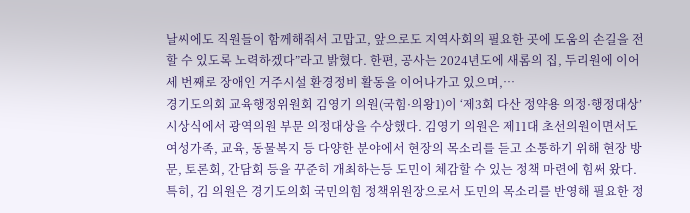날씨에도 직원들이 함께해줘서 고맙고, 앞으로도 지역사회의 필요한 곳에 도움의 손길을 전할 수 있도록 노력하겠다”라고 밝혔다. 한편, 공사는 2024년도에 새롬의 집, 두리원에 이어 세 번째로 장애인 거주시설 환경정비 활동을 이어나가고 있으며,…
경기도의회 교육행정위원회 김영기 의원(국힘·의왕1)이 ‘제3회 다산 정약용 의정·행정대상’ 시상식에서 광역의원 부문 의정대상을 수상했다. 김영기 의원은 제11대 초선의원이면서도 여성가족, 교육, 동물복지 등 다양한 분야에서 현장의 목소리를 듣고 소통하기 위해 현장 방문, 토론회, 간담회 등을 꾸준히 개최하는등 도민이 체감할 수 있는 정책 마련에 힘써 왔다. 특히, 김 의원은 경기도의회 국민의힘 정책위원장으로서 도민의 목소리를 반영해 필요한 정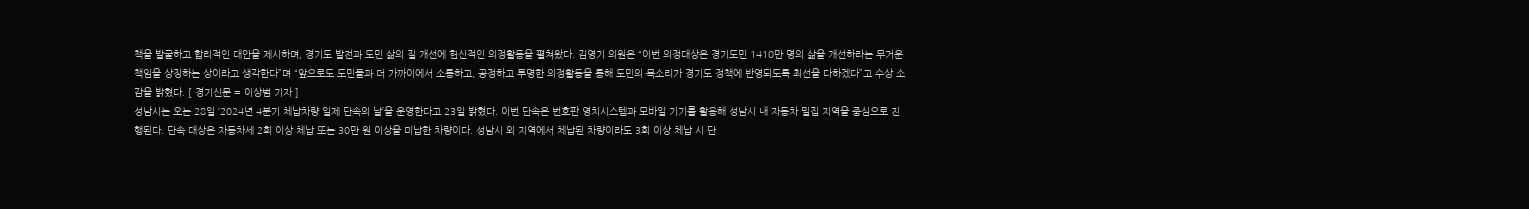책을 발굴하고 합리적인 대안을 제시하며, 경기도 발전과 도민 삶의 질 개선에 헌신적인 의정활동을 펼쳐왔다. 김영기 의원은 “이번 의정대상은 경기도민 1410만 명의 삶을 개선하라는 무거운 책임을 상징하는 상이라고 생각한다”며 “앞으로도 도민들과 더 가까이에서 소통하고, 공정하고 투명한 의정활동을 통해 도민의 목소리가 경기도 정책에 반영되도록 최선을 다하겠다”고 수상 소감을 밝혔다. [ 경기신문 = 이상범 기자 ]
성남시는 오는 28일 ‘2024년 4분기 체납차량 일제 단속의 날’을 운영한다고 23일 밝혔다. 이번 단속은 번호판 영치시스템과 모바일 기기를 활용해 성남시 내 자동차 밀집 지역을 중심으로 진행된다. 단속 대상은 자동차세 2회 이상 체납 또는 30만 원 이상을 미납한 차량이다. 성남시 외 지역에서 체납된 차량이라도 3회 이상 체납 시 단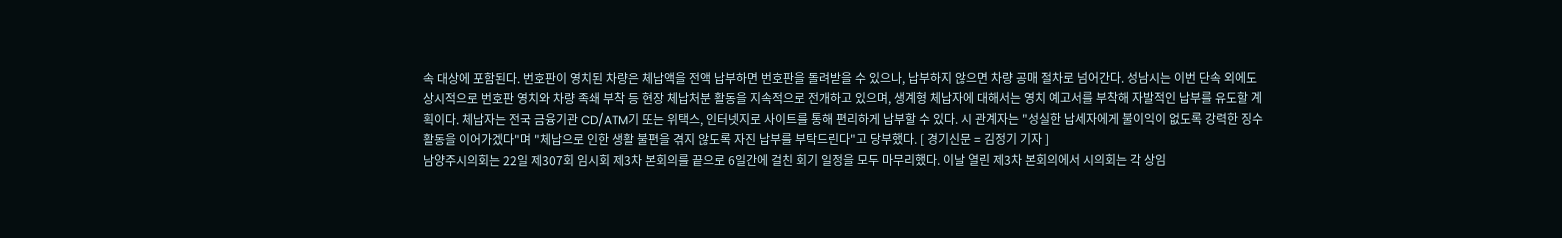속 대상에 포함된다. 번호판이 영치된 차량은 체납액을 전액 납부하면 번호판을 돌려받을 수 있으나, 납부하지 않으면 차량 공매 절차로 넘어간다. 성남시는 이번 단속 외에도 상시적으로 번호판 영치와 차량 족쇄 부착 등 현장 체납처분 활동을 지속적으로 전개하고 있으며, 생계형 체납자에 대해서는 영치 예고서를 부착해 자발적인 납부를 유도할 계획이다. 체납자는 전국 금융기관 CD/ATM기 또는 위택스, 인터넷지로 사이트를 통해 편리하게 납부할 수 있다. 시 관계자는 "성실한 납세자에게 불이익이 없도록 강력한 징수 활동을 이어가겠다"며 "체납으로 인한 생활 불편을 겪지 않도록 자진 납부를 부탁드린다"고 당부했다. [ 경기신문 = 김정기 기자 ]
남양주시의회는 22일 제307회 임시회 제3차 본회의를 끝으로 6일간에 걸친 회기 일정을 모두 마무리했다. 이날 열린 제3차 본회의에서 시의회는 각 상임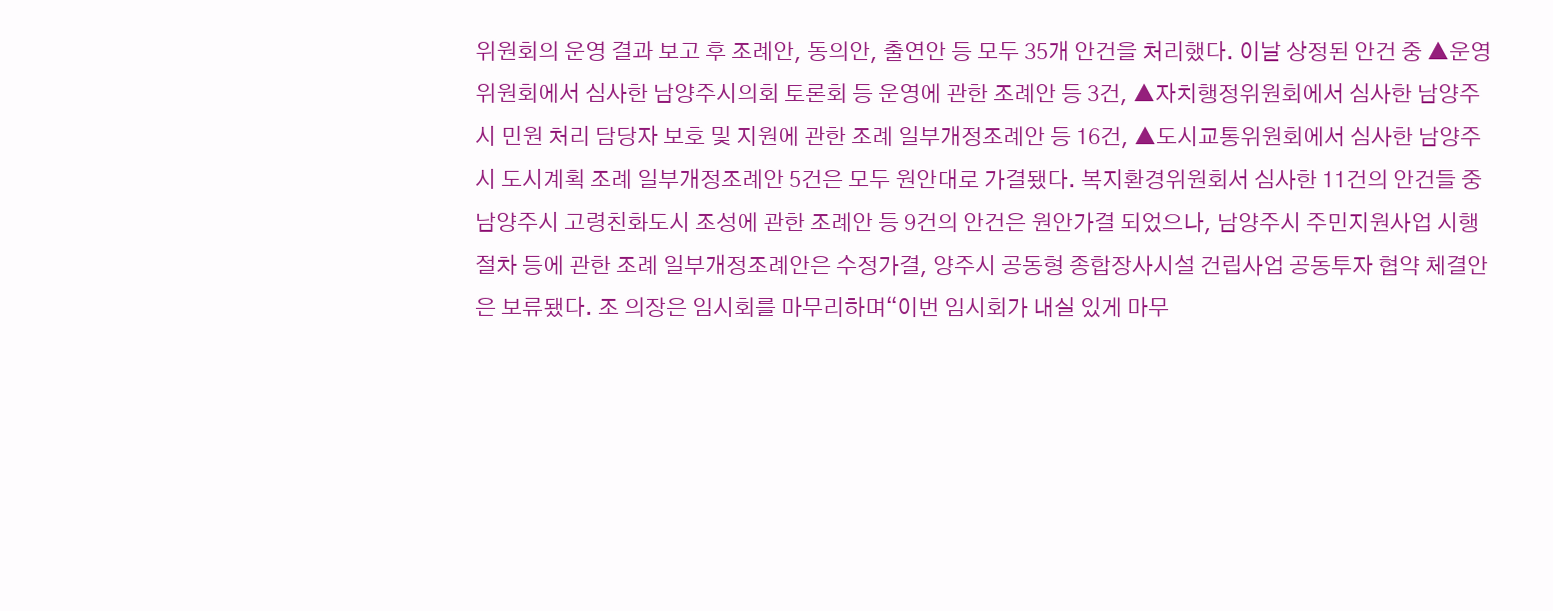위원회의 운영 결과 보고 후 조례안, 동의안, 출연안 등 모두 35개 안건을 처리했다. 이날 상정된 안건 중 ▲운영위원회에서 심사한 남양주시의회 토론회 등 운영에 관한 조례안 등 3건, ▲자치행정위원회에서 심사한 남양주시 민원 처리 담당자 보호 및 지원에 관한 조례 일부개정조례안 등 16건, ▲도시교통위원회에서 심사한 남양주시 도시계획 조례 일부개정조례안 5건은 모두 원안대로 가결됐다. 복지환경위원회서 심사한 11건의 안건들 중 남양주시 고령친화도시 조성에 관한 조례안 등 9건의 안건은 원안가결 되었으나, 남양주시 주민지원사업 시행절차 등에 관한 조례 일부개정조례안은 수정가결, 양주시 공동형 종합장사시설 건립사업 공동투자 협약 체결안은 보류됐다. 조 의장은 임시회를 마무리하며“이번 임시회가 내실 있게 마무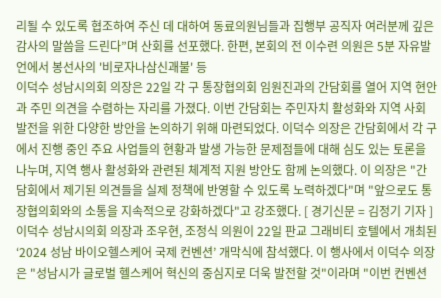리될 수 있도록 협조하여 주신 데 대하여 동료의원님들과 집행부 공직자 여러분께 깊은 감사의 말씀을 드린다”며 산회를 선포했다. 한편, 본회의 전 이수련 의원은 5분 자유발언에서 봉선사의 '비로자나삼신괘불' 등
이덕수 성남시의회 의장은 22일 각 구 통장협의회 임원진과의 간담회를 열어 지역 현안과 주민 의견을 수렴하는 자리를 가졌다. 이번 간담회는 주민자치 활성화와 지역 사회 발전을 위한 다양한 방안을 논의하기 위해 마련되었다. 이덕수 의장은 간담회에서 각 구에서 진행 중인 주요 사업들의 현황과 발생 가능한 문제점들에 대해 심도 있는 토론을 나누며, 지역 행사 활성화와 관련된 체계적 지원 방안도 함께 논의했다. 이 의장은 "간담회에서 제기된 의견들을 실제 정책에 반영할 수 있도록 노력하겠다"며 "앞으로도 통장협의회와의 소통을 지속적으로 강화하겠다"고 강조했다. [ 경기신문 = 김정기 기자 ]
이덕수 성남시의회 의장과 조우현, 조정식 의원이 22일 판교 그래비티 호텔에서 개최된 ‘2024 성남 바이오헬스케어 국제 컨벤션’ 개막식에 참석했다. 이 행사에서 이덕수 의장은 "성남시가 글로벌 헬스케어 혁신의 중심지로 더욱 발전할 것"이라며 "이번 컨벤션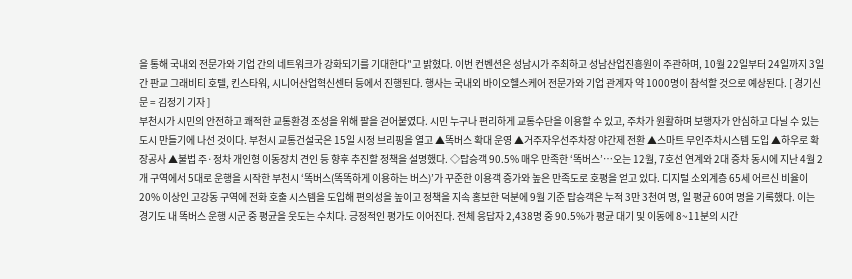을 통해 국내외 전문가와 기업 간의 네트워크가 강화되기를 기대한다"고 밝혔다. 이번 컨벤션은 성남시가 주최하고 성남산업진흥원이 주관하며, 10월 22일부터 24일까지 3일간 판교 그래비티 호텔, 킨스타워, 시니어산업혁신센터 등에서 진행된다. 행사는 국내외 바이오헬스케어 전문가와 기업 관계자 약 1000명이 참석할 것으로 예상된다. [ 경기신문 = 김정기 기자 ]
부천시가 시민의 안전하고 쾌적한 교통환경 조성을 위해 팔을 걷어붙였다. 시민 누구나 편리하게 교통수단을 이용할 수 있고, 주차가 원활하며 보행자가 안심하고 다닐 수 있는 도시 만들기에 나선 것이다. 부천시 교통건설국은 15일 시정 브리핑을 열고 ▲똑버스 확대 운영 ▲거주자우선주차장 야간제 전환 ▲스마트 무인주차시스템 도입 ▲하우로 확장공사 ▲불법 주·정차 개인형 이동장치 견인 등 향후 추진할 정책을 설명했다. ◇탑승객 90.5% 매우 만족한 ‘똑버스’…오는 12월, 7호선 연계와 2대 증차 동시에 지난 4월 2개 구역에서 5대로 운행을 시작한 부천시 ‘똑버스(똑똑하게 이용하는 버스)’가 꾸준한 이용객 증가와 높은 만족도로 호평을 얻고 있다. 디지털 소외계층 65세 어르신 비율이 20% 이상인 고강동 구역에 전화 호출 시스템을 도입해 편의성을 높이고 정책을 지속 홍보한 덕분에 9월 기준 탑승객은 누적 3만 3천여 명, 일 평균 60여 명을 기록했다. 이는 경기도 내 똑버스 운행 시군 중 평균을 웃도는 수치다. 긍정적인 평가도 이어진다. 전체 응답자 2,438명 중 90.5%가 평균 대기 및 이동에 8~11분의 시간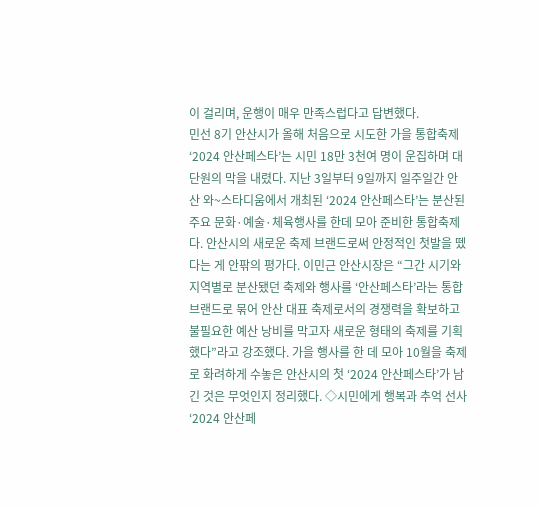이 걸리며, 운행이 매우 만족스럽다고 답변했다.
민선 8기 안산시가 올해 처음으로 시도한 가을 통합축제 ‘2024 안산페스타’는 시민 18만 3천여 명이 운집하며 대단원의 막을 내렸다. 지난 3일부터 9일까지 일주일간 안산 와~스타디움에서 개최된 ‘2024 안산페스타’는 분산된 주요 문화·예술·체육행사를 한데 모아 준비한 통합축제다. 안산시의 새로운 축제 브랜드로써 안정적인 첫발을 뗐다는 게 안팎의 평가다. 이민근 안산시장은 “그간 시기와 지역별로 분산됐던 축제와 행사를 ‘안산페스타’라는 통합 브랜드로 묶어 안산 대표 축제로서의 경쟁력을 확보하고 불필요한 예산 낭비를 막고자 새로운 형태의 축제를 기획했다”라고 강조했다. 가을 행사를 한 데 모아 10월을 축제로 화려하게 수놓은 안산시의 첫 ‘2024 안산페스타’가 남긴 것은 무엇인지 정리했다. ◇시민에게 행복과 추억 선사 ‘2024 안산페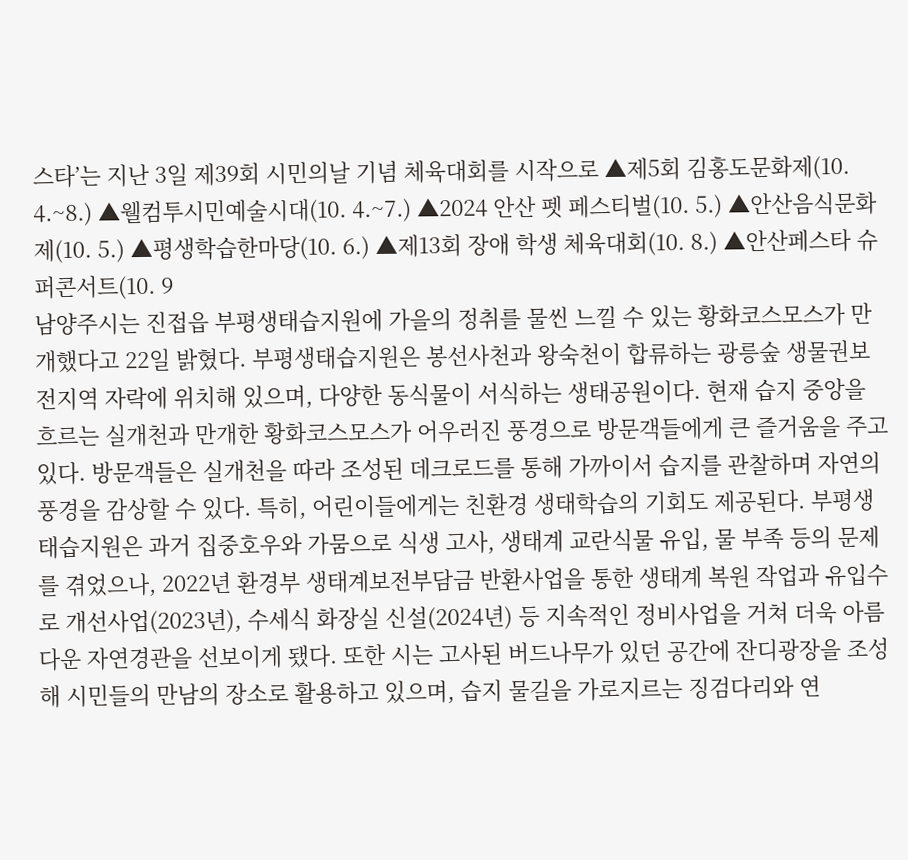스타’는 지난 3일 제39회 시민의날 기념 체육대회를 시작으로 ▲제5회 김홍도문화제(10. 4.~8.) ▲웰컴투시민예술시대(10. 4.~7.) ▲2024 안산 펫 페스티벌(10. 5.) ▲안산음식문화제(10. 5.) ▲평생학습한마당(10. 6.) ▲제13회 장애 학생 체육대회(10. 8.) ▲안산페스타 슈퍼콘서트(10. 9
남양주시는 진접읍 부평생태습지원에 가을의 정취를 물씬 느낄 수 있는 황화코스모스가 만개했다고 22일 밝혔다. 부평생태습지원은 봉선사천과 왕숙천이 합류하는 광릉숲 생물권보전지역 자락에 위치해 있으며, 다양한 동식물이 서식하는 생태공원이다. 현재 습지 중앙을 흐르는 실개천과 만개한 황화코스모스가 어우러진 풍경으로 방문객들에게 큰 즐거움을 주고 있다. 방문객들은 실개천을 따라 조성된 데크로드를 통해 가까이서 습지를 관찰하며 자연의 풍경을 감상할 수 있다. 특히, 어린이들에게는 친환경 생태학습의 기회도 제공된다. 부평생태습지원은 과거 집중호우와 가뭄으로 식생 고사, 생태계 교란식물 유입, 물 부족 등의 문제를 겪었으나, 2022년 환경부 생태계보전부담금 반환사업을 통한 생태계 복원 작업과 유입수로 개선사업(2023년), 수세식 화장실 신설(2024년) 등 지속적인 정비사업을 거쳐 더욱 아름다운 자연경관을 선보이게 됐다. 또한 시는 고사된 버드나무가 있던 공간에 잔디광장을 조성해 시민들의 만남의 장소로 활용하고 있으며, 습지 물길을 가로지르는 징검다리와 연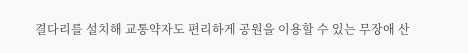결다리를 설치해 교통약자도 편리하게 공원을 이용할 수 있는 무장애 산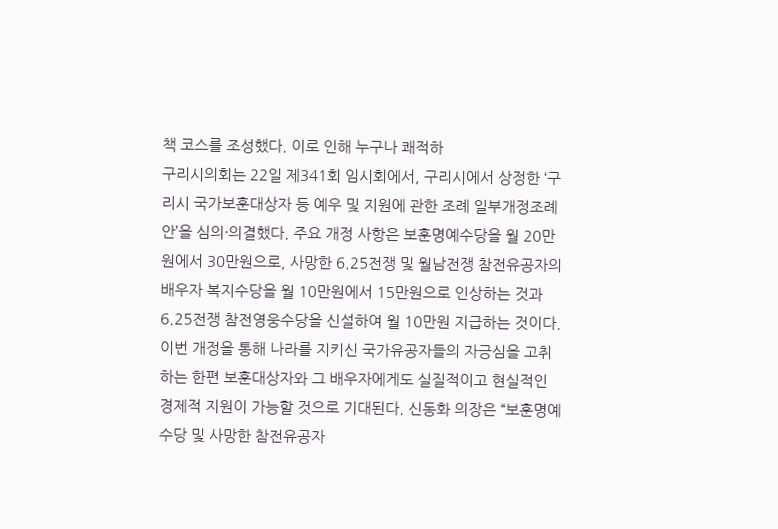책 코스를 조성했다. 이로 인해 누구나 쾌적하
구리시의회는 22일 제341회 임시회에서, 구리시에서 상정한 ‘구리시 국가보훈대상자 등 예우 및 지원에 관한 조례 일부개정조례안’을 심의·의결했다. 주요 개정 사항은 보훈명예수당을 월 20만원에서 30만원으로, 사망한 6.25전쟁 및 월남전쟁 참전유공자의 배우자 복지수당을 월 10만원에서 15만원으로 인상하는 것과 6.25전쟁 참전영웅수당을 신설하여 월 10만원 지급하는 것이다. 이번 개정을 통해 나라를 지키신 국가유공자들의 자긍심을 고취하는 한편 보훈대상자와 그 배우자에게도 실질적이고 현실적인 경제적 지원이 가능할 것으로 기대된다. 신동화 의장은 “보훈명예수당 및 사망한 참전유공자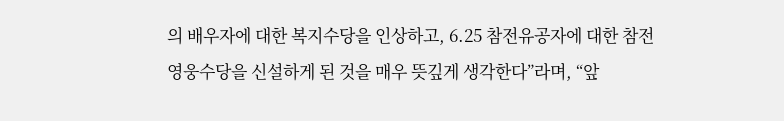의 배우자에 대한 복지수당을 인상하고, 6.25 참전유공자에 대한 참전영웅수당을 신설하게 된 것을 매우 뜻깊게 생각한다”라며, “앞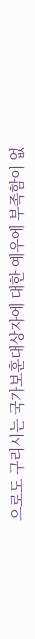으로도 구리시는 국가보훈대상자에 대한 예우에 부족함이 없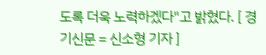도록 더욱 노력하겠다"고 밝혔다. [ 경기신문 = 신소형 기자 ]